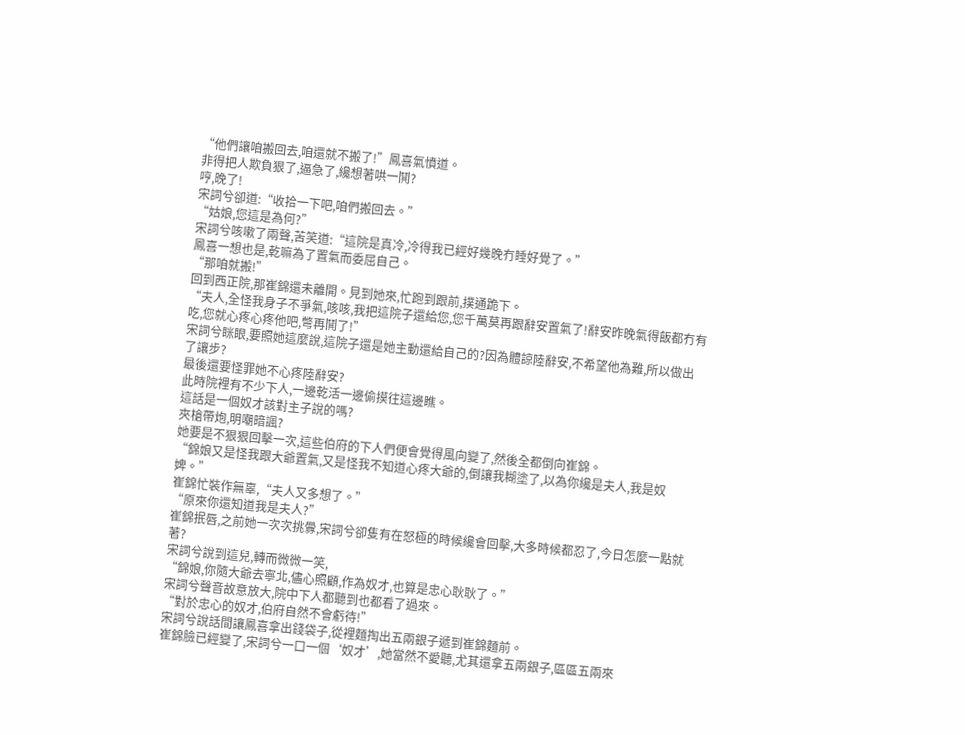“他們讓咱搬回去,咱還就不搬了!”鳳喜氣憤道。
非得把人欺負狠了,逼急了,纔想著哄一鬨?
哼,晚了!
宋詞兮卻道:“收拾一下吧,咱們搬回去。”
“姑娘,您這是為何?”
宋詞兮咳嗽了兩聲,苦笑道:“這院是真冷,冷得我已經好幾晚冇睡好覺了。”
鳳喜一想也是,乾嘛為了置氣而委屈自己。
“那咱就搬!”
回到西正院,那崔錦還未離開。見到她來,忙跑到跟前,撲通跪下。
“夫人,全怪我身子不爭氣,咳咳,我把這院子還給您,您千萬莫再跟辭安置氣了!辭安昨晚氣得飯都冇有吃,您就心疼心疼他吧,彆再鬨了!”
宋詞兮眯眼,要照她這麼說,這院子還是她主動還給自己的?因為體諒陸辭安,不希望他為難,所以做出了讓步?
最後還要怪罪她不心疼陸辭安?
此時院裡有不少下人,一邊乾活一邊偷摸往這邊瞧。
這話是一個奴才該對主子說的嗎?
夾槍帶炮,明嘲暗諷?
她要是不狠狠回擊一次,這些伯府的下人們便會覺得風向變了,然後全都倒向崔錦。
“錦娘又是怪我跟大爺置氣,又是怪我不知道心疼大爺的,倒讓我糊塗了,以為你纔是夫人,我是奴婢。”
崔錦忙裝作無辜,“夫人又多想了。”
“原來你還知道我是夫人?”
崔錦抿唇,之前她一次次挑釁,宋詞兮卻隻有在怒極的時候纔會回擊,大多時候都忍了,今日怎麼一點就著?
宋詞兮說到這兒,轉而微微一笑,
“錦娘,你隨大爺去寧北,儘心照顧,作為奴才,也算是忠心耿耿了。”
宋詞兮聲音故意放大,院中下人都聽到也都看了過來。
“對於忠心的奴才,伯府自然不會虧待!”
宋詞兮說話間讓鳳喜拿出錢袋子,從裡麵掏出五兩銀子遞到崔錦麵前。
崔錦臉已經變了,宋詞兮一口一個‘奴才’,她當然不愛聽,尤其還拿五兩銀子,區區五兩來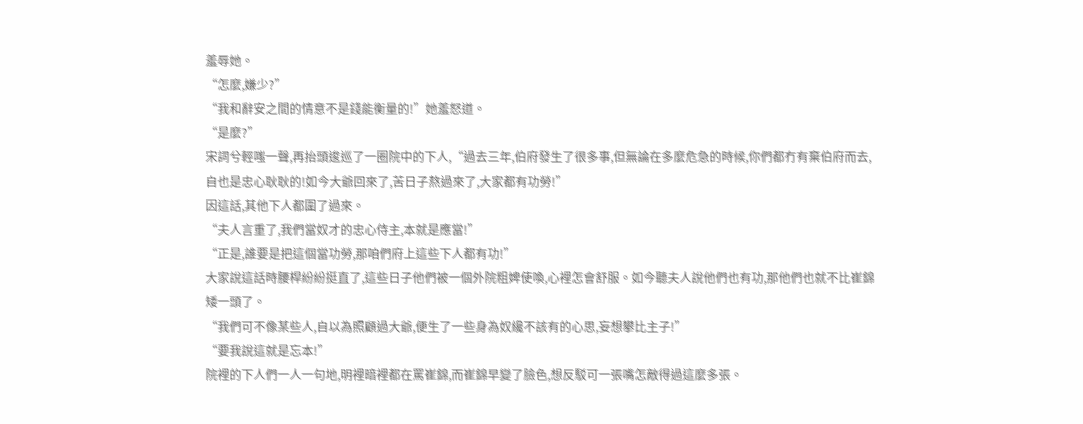羞辱她。
“怎麼,嫌少?”
“我和辭安之間的情意不是錢能衡量的!”她羞怒道。
“是麼?”
宋詞兮輕嗤一聲,再抬頭逡巡了一圈院中的下人,“過去三年,伯府發生了很多事,但無論在多麼危急的時候,你們都冇有棄伯府而去,自也是忠心耿耿的!如今大爺回來了,苦日子熬過來了,大家都有功勞!”
因這話,其他下人都圍了過來。
“夫人言重了,我們當奴才的忠心侍主,本就是應當!”
“正是,誰要是把這個當功勞,那咱們府上這些下人都有功!”
大家說這話時腰桿紛紛挺直了,這些日子他們被一個外院粗婢使喚,心裡怎會舒服。如今聽夫人說他們也有功,那他們也就不比崔錦矮一頭了。
“我們可不像某些人,自以為照顧過大爺,便生了一些身為奴纔不該有的心思,妄想攀比主子!”
“要我說這就是忘本!”
院裡的下人們一人一句地,明裡暗裡都在罵崔錦,而崔錦早變了臉色,想反駁可一張嘴怎敵得過這麼多張。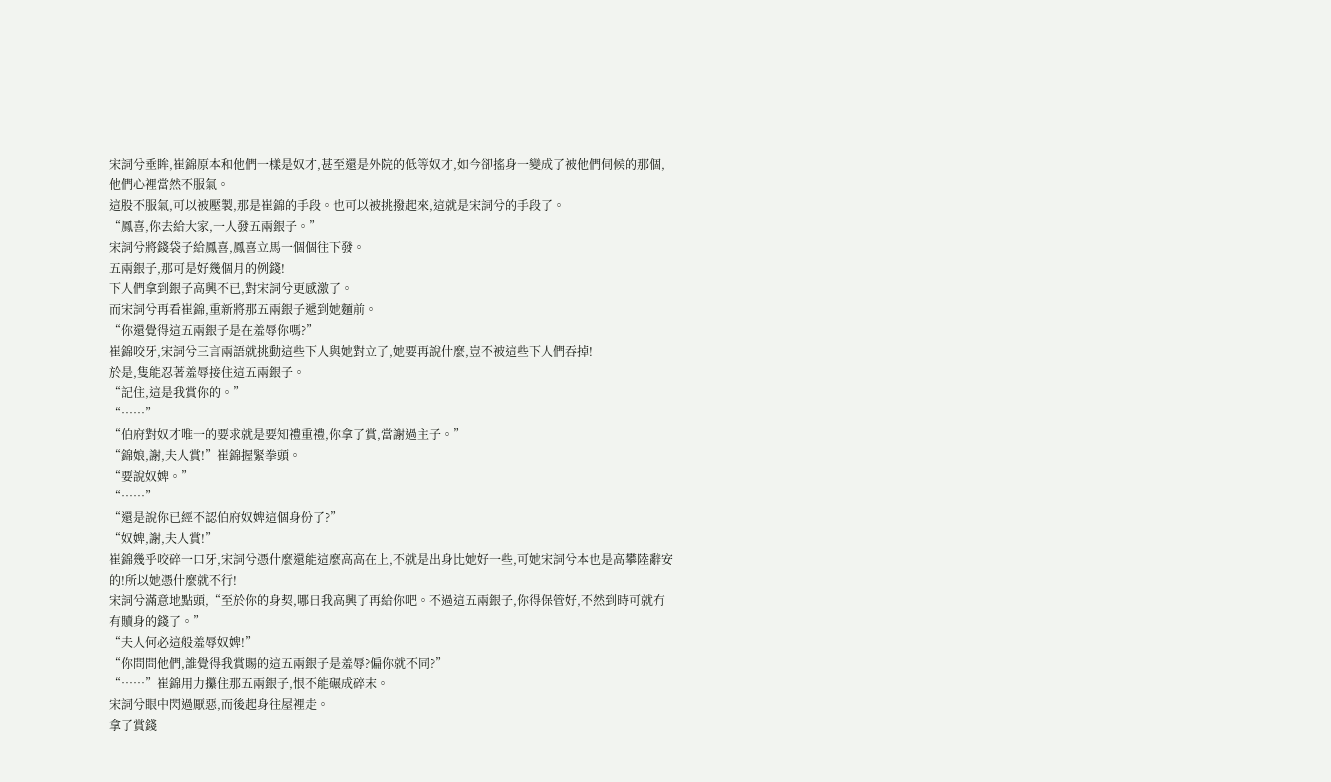宋詞兮垂眸,崔錦原本和他們一樣是奴才,甚至還是外院的低等奴才,如今卻搖身一變成了被他們伺候的那個,他們心裡當然不服氣。
這股不服氣,可以被壓製,那是崔錦的手段。也可以被挑撥起來,這就是宋詞兮的手段了。
“鳳喜,你去給大家,一人發五兩銀子。”
宋詞兮將錢袋子給鳳喜,鳳喜立馬一個個往下發。
五兩銀子,那可是好幾個月的例錢!
下人們拿到銀子高興不已,對宋詞兮更感激了。
而宋詞兮再看崔錦,重新將那五兩銀子遞到她麵前。
“你還覺得這五兩銀子是在羞辱你嗎?”
崔錦咬牙,宋詞兮三言兩語就挑動這些下人與她對立了,她要再說什麼,豈不被這些下人們吞掉!
於是,隻能忍著羞辱接住這五兩銀子。
“記住,這是我賞你的。”
“……”
“伯府對奴才唯一的要求就是要知禮重禮,你拿了賞,當謝過主子。”
“錦娘,謝,夫人賞!”崔錦握緊拳頭。
“要說奴婢。”
“……”
“還是說你已經不認伯府奴婢這個身份了?”
“奴婢,謝,夫人賞!”
崔錦幾乎咬碎一口牙,宋詞兮憑什麼還能這麼高高在上,不就是出身比她好一些,可她宋詞兮本也是高攀陸辭安的!所以她憑什麼就不行!
宋詞兮滿意地點頭,“至於你的身契,哪日我高興了再給你吧。不過這五兩銀子,你得保管好,不然到時可就冇有贖身的錢了。”
“夫人何必這般羞辱奴婢!”
“你問問他們,誰覺得我賞賜的這五兩銀子是羞辱?偏你就不同?”
“……”崔錦用力攥住那五兩銀子,恨不能碾成碎末。
宋詞兮眼中閃過厭惡,而後起身往屋裡走。
拿了賞錢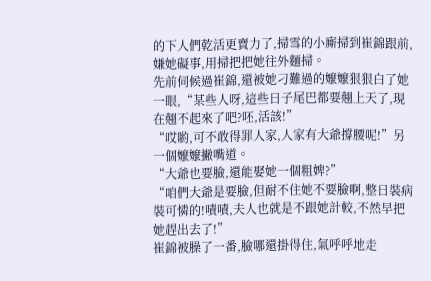的下人們乾活更賣力了,掃雪的小廝掃到崔錦跟前,嫌她礙事,用掃把把她往外麵掃。
先前伺候過崔錦,還被她刁難過的嬤嬤狠狠白了她一眼,“某些人呀,這些日子尾巴都要翹上天了,現在翹不起來了吧?呸,活該!”
“哎喲,可不敢得罪人家,人家有大爺撐腰呢!”另一個嬤嬤撇嘴道。
“大爺也要臉,還能娶她一個粗婢?”
“咱們大爺是要臉,但耐不住她不要臉啊,整日裝病裝可憐的!嘖嘖,夫人也就是不跟她計較,不然早把她趕出去了!”
崔錦被臊了一番,臉哪還掛得住,氣呼呼地走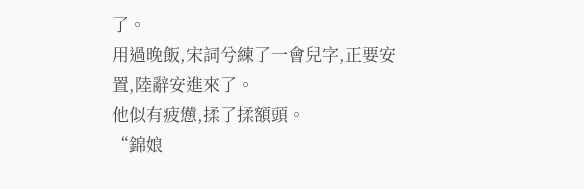了。
用過晚飯,宋詞兮練了一會兒字,正要安置,陸辭安進來了。
他似有疲憊,揉了揉額頭。
“錦娘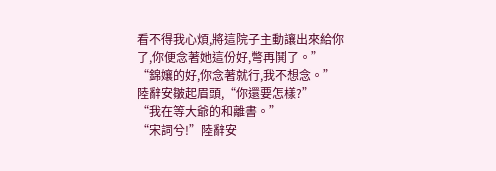看不得我心煩,將這院子主動讓出來給你了,你便念著她這份好,彆再鬨了。”
“錦孃的好,你念著就行,我不想念。”
陸辭安皺起眉頭,“你還要怎樣?”
“我在等大爺的和離書。”
“宋詞兮!”陸辭安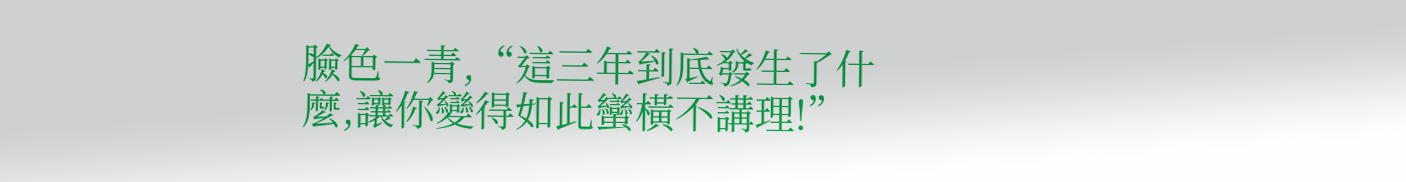臉色一青,“這三年到底發生了什麼,讓你變得如此蠻橫不講理!”